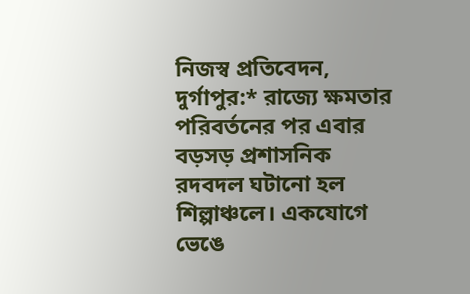নিজস্ব প্রতিবেদন, দুর্গাপুর:* রাজ্যে ক্ষমতার পরিবর্তনের পর এবার বড়সড় প্রশাসনিক রদবদল ঘটানো হল শিল্পাঞ্চলে। একযোগে ভেঙে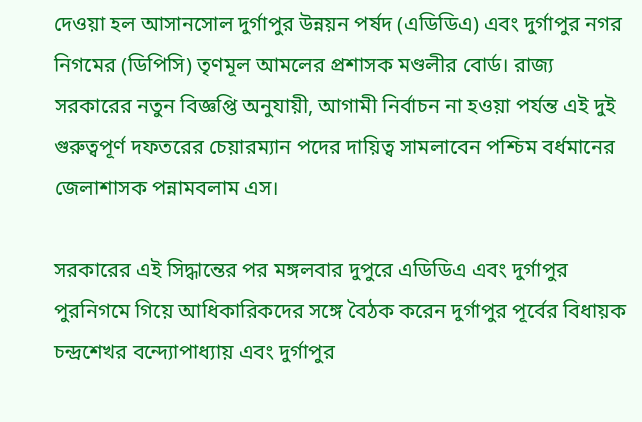দেওয়া হল আসানসোল দুর্গাপুর উন্নয়ন পর্ষদ (এডিডিএ) এবং দুর্গাপুর নগর নিগমের (ডিপিসি) তৃণমূল আমলের প্রশাসক মণ্ডলীর বোর্ড। রাজ্য সরকারের নতুন বিজ্ঞপ্তি অনুযায়ী, আগামী নির্বাচন না হওয়া পর্যন্ত এই দুই গুরুত্বপূর্ণ দফতরের চেয়ারম্যান পদের দায়িত্ব সামলাবেন পশ্চিম বর্ধমানের জেলাশাসক পন্নামবলাম এস।

সরকারের এই সিদ্ধান্তের পর মঙ্গলবার দুপুরে এডিডিএ এবং দুর্গাপুর পুরনিগমে গিয়ে আধিকারিকদের সঙ্গে বৈঠক করেন দুর্গাপুর পূর্বের বিধায়ক চন্দ্রশেখর বন্দ্যোপাধ্যায় এবং দুর্গাপুর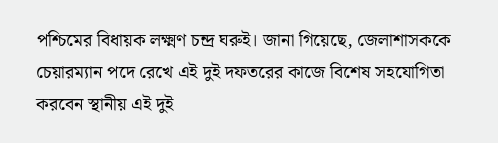পশ্চিমের বিধায়ক লক্ষ্মণ চন্দ্র ঘরুই। জানা গিয়েছে, জেলাশাসককে চেয়ারম্যান পদে রেখে এই দুই দফতরের কাজে বিশেষ সহযোগিতা করবেন স্থানীয় এই দুই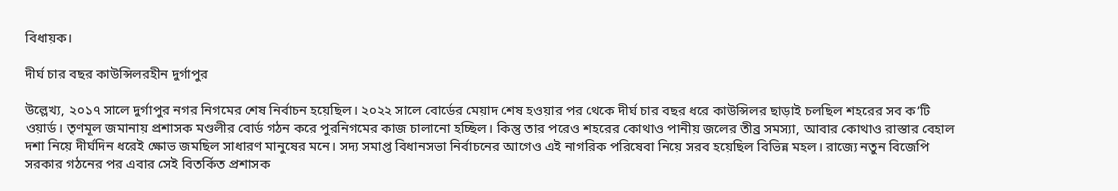বিধায়ক।

দীর্ঘ চার বছর কাউন্সিলরহীন দুর্গাপুর

উল্লেখ্য, ২০১৭ সালে দুর্গাপুর নগর নিগমের শেষ নির্বাচন হয়েছিল। ২০২২ সালে বোর্ডের মেয়াদ শেষ হওয়ার পর থেকে দীর্ঘ চার বছর ধরে কাউন্সিলর ছাড়াই চলছিল শহরের সব ক’টি ওয়ার্ড। তৃণমূল জমানায় প্রশাসক মণ্ডলীর বোর্ড গঠন করে পুরনিগমের কাজ চালানো হচ্ছিল। কিন্তু তার পরেও শহরের কোথাও পানীয় জলের তীব্র সমস্যা, আবার কোথাও রাস্তার বেহাল দশা নিয়ে দীর্ঘদিন ধরেই ক্ষোভ জমছিল সাধারণ মানুষের মনে। সদ্য সমাপ্ত বিধানসভা নির্বাচনের আগেও এই নাগরিক পরিষেবা নিয়ে সরব হয়েছিল বিভিন্ন মহল। রাজ্যে নতুন বিজেপি সরকার গঠনের পর এবার সেই বিতর্কিত প্রশাসক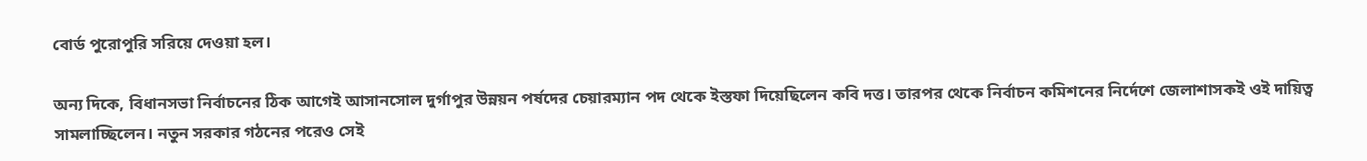বোর্ড পুরোপুরি সরিয়ে দেওয়া হল।

অন্য দিকে, বিধানসভা নির্বাচনের ঠিক আগেই আসানসোল দুর্গাপুর উন্নয়ন পর্ষদের চেয়ারম্যান পদ থেকে ইস্তফা দিয়েছিলেন কবি দত্ত। তারপর থেকে নির্বাচন কমিশনের নির্দেশে জেলাশাসকই ওই দায়িত্ব সামলাচ্ছিলেন। নতুন সরকার গঠনের পরেও সেই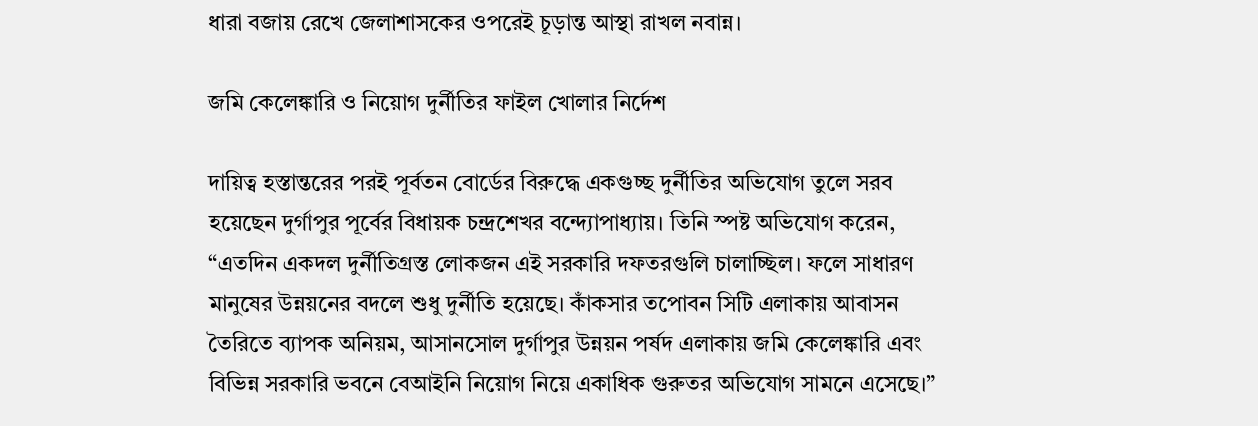ধারা বজায় রেখে জেলাশাসকের ওপরেই চূড়ান্ত আস্থা রাখল নবান্ন।

জমি কেলেঙ্কারি ও নিয়োগ দুর্নীতির ফাইল খোলার নির্দেশ

দায়িত্ব হস্তান্তরের পরই পূর্বতন বোর্ডের বিরুদ্ধে একগুচ্ছ দুর্নীতির অভিযোগ তুলে সরব হয়েছেন দুর্গাপুর পূর্বের বিধায়ক চন্দ্রশেখর বন্দ্যোপাধ্যায়। তিনি স্পষ্ট অভিযোগ করেন, “এতদিন একদল দুর্নীতিগ্রস্ত লোকজন এই সরকারি দফতরগুলি চালাচ্ছিল। ফলে সাধারণ মানুষের উন্নয়নের বদলে শুধু দুর্নীতি হয়েছে। কাঁকসার তপোবন সিটি এলাকায় আবাসন তৈরিতে ব্যাপক অনিয়ম, আসানসোল দুর্গাপুর উন্নয়ন পর্ষদ এলাকায় জমি কেলেঙ্কারি এবং বিভিন্ন সরকারি ভবনে বেআইনি নিয়োগ নিয়ে একাধিক গুরুতর অভিযোগ সামনে এসেছে।”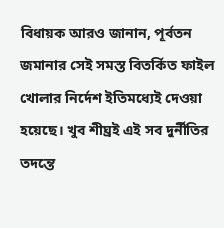বিধায়ক আরও জানান, পূর্বতন জমানার সেই সমস্ত বিতর্কিত ফাইল খোলার নির্দেশ ইতিমধ্যেই দেওয়া হয়েছে। খুব শীঘ্রই এই সব দুর্নীতির তদন্তে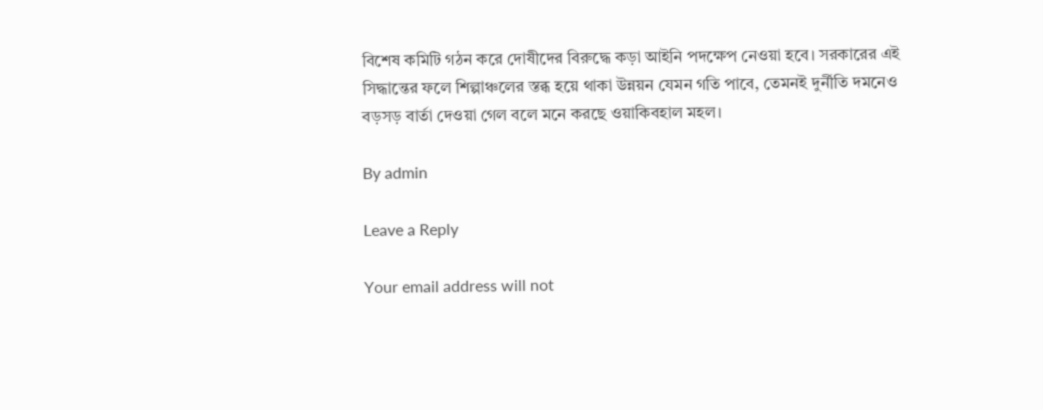বিশেষ কমিটি গঠন করে দোষীদের বিরুদ্ধে কড়া আইনি পদক্ষেপ নেওয়া হবে। সরকারের এই সিদ্ধান্তের ফলে শিল্পাঞ্চলের স্তব্ধ হয়ে থাকা উন্নয়ন যেমন গতি পাবে, তেমনই দুর্নীতি দমনেও বড়সড় বার্তা দেওয়া গেল বলে মনে করছে ওয়াকিবহাল মহল।

By admin

Leave a Reply

Your email address will not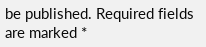be published. Required fields are marked *